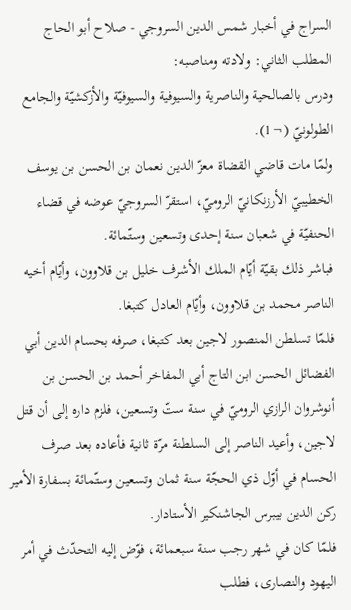السراج في أخبار شمس الدين السروجي - صلاح أبو الحاج
المطلب الثاني: ولادته ومناصبه:
ودرس بالصالحية والناصرية والسيوفية والسيوفيّة والأزكشيّة والجامع الطولونيّ (¬1).
ولمّا مات قاضي القضاة معزّ الدين نعمان بن الحسن بن يوسف الخطيبيّ الأرزنكانيّ الروميّ، استقرّ السروجيّ عوضه في قضاء الحنفيّة في شعبان سنة إحدى وتسعين وستّمائة.
فباشر ذلك بقيّة أيّام الملك الأشرف خليل بن قلاوون، وأيّام أخيه الناصر محمد بن قلاوون، وأيّام العادل كتبغا.
فلمّا تسلطن المنصور لاجين بعد كتبغا، صرفه بحسام الدين أبي الفضائل الحسن ابن التاج أبي المفاخر أحمد بن الحسن بن أنوشروان الرازي الروميّ في سنة ستّ وتسعين، فلزم داره إلى أن قتل لاجين، وأعيد الناصر إلى السلطنة مرّة ثانية فأعاده بعد صرف الحسام في أوّل ذي الحجّة سنة ثمان وتسعين وستّمائة بسفارة الأمير ركن الدين بيبرس الجاشنكير الأستادار.
فلمّا كان في شهر رجب سنة سبعمائة، فوّض إليه التحدّث في أمر اليهود والنصارى، فطلب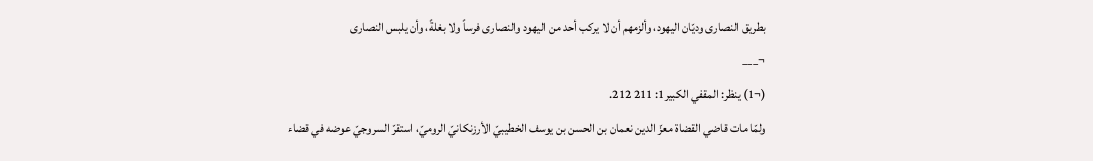بطريق النصارى وديّان اليهود، وألزمهم أن لا يركب أحد من اليهود والنصارى فرساً ولا بغلةً، وأن يلبس النصارى
¬___
(¬1) ينظر: المقفي الكبير1: 211 212.
ولمّا مات قاضي القضاة معزّ الدين نعمان بن الحسن بن يوسف الخطيبيّ الأرزنكانيّ الروميّ، استقرّ السروجيّ عوضه في قضاء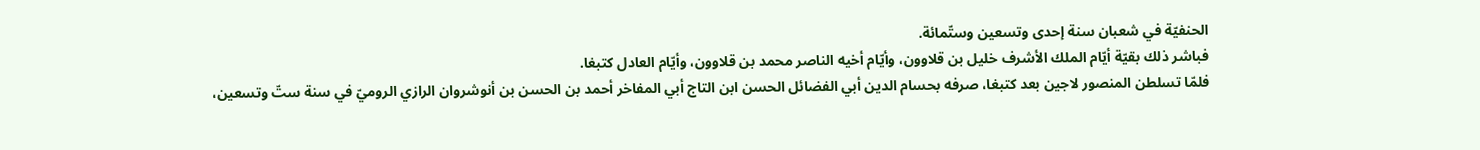الحنفيّة في شعبان سنة إحدى وتسعين وستّمائة.
فباشر ذلك بقيّة أيّام الملك الأشرف خليل بن قلاوون، وأيّام أخيه الناصر محمد بن قلاوون، وأيّام العادل كتبغا.
فلمّا تسلطن المنصور لاجين بعد كتبغا، صرفه بحسام الدين أبي الفضائل الحسن ابن التاج أبي المفاخر أحمد بن الحسن بن أنوشروان الرازي الروميّ في سنة ستّ وتسعين،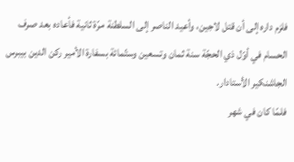فلزم داره إلى أن قتل لاجين، وأعيد الناصر إلى السلطنة مرّة ثانية فأعاده بعد صرف الحسام في أوّل ذي الحجّة سنة ثمان وتسعين وستّمائة بسفارة الأمير ركن الدين بيبرس الجاشنكير الأستادار.
فلمّا كان في شهر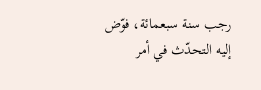رجب سنة سبعمائة، فوّض إليه التحدّث في أمر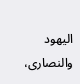اليهود والنصارى،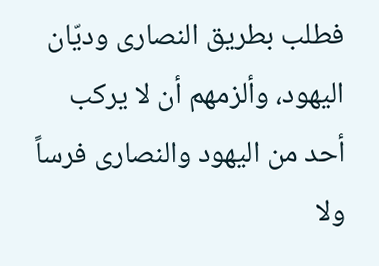فطلب بطريق النصارى وديّان اليهود، وألزمهم أن لا يركب أحد من اليهود والنصارى فرساً ولا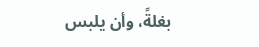بغلةً، وأن يلبس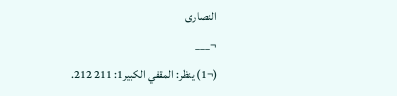النصارى
¬___
(¬1) ينظر: المقفي الكبير1: 211 212.